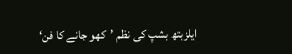ایلزبتھ بشپ کی نظم ’کھو جانے کا فن‘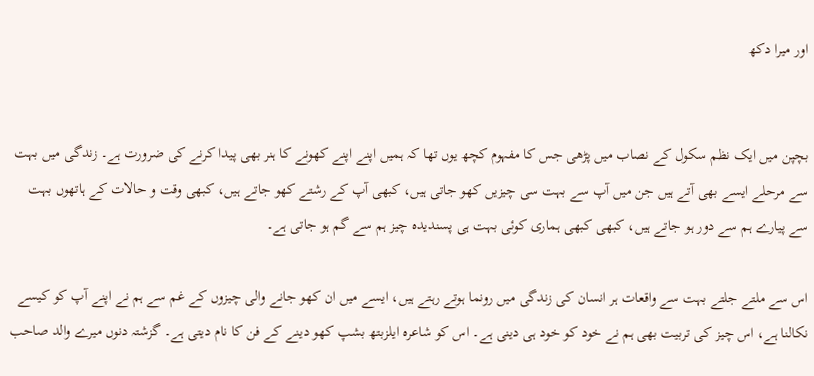اور میرا دکھ


بچپن میں ایک نظم سکول کے نصاب میں پڑھی جس کا مفہوم کچھ یوں تھا کہ ہمیں اپنے اپنے کھونے کا ہنر بھی پیدا کرنے کی ضرورت ہے۔ زندگی میں بہت سے مرحلے ایسے بھی آتے ہیں جن میں آپ سے بہت سی چیزیں کھو جاتی ہیں، کبھی آپ کے رشتے کھو جاتے ہیں، کبھی وقت و حالات کے ہاتھوں بہت سے پیارے ہم سے دور ہو جاتے ہیں، کبھی کبھی ہماری کوئی بہت ہی پسندیدہ چیز ہم سے گم ہو جاتی ہے۔

اس سے ملتے جلتے بہت سے واقعات ہر انسان کی زندگی میں رونما ہوتے رہتے ہیں، ایسے میں ان کھو جانے والی چیزوں کے غم سے ہم نے اپنے آپ کو کیسے نکالنا ہے، اس چیز کی تربیت بھی ہم نے خود کو خود ہی دینی ہے۔ اس کو شاعرہ ایلزبتھ بشپ کھو دینے کے فن کا نام دیتی ہے۔ گزشتہ دنوں میرے والد صاحب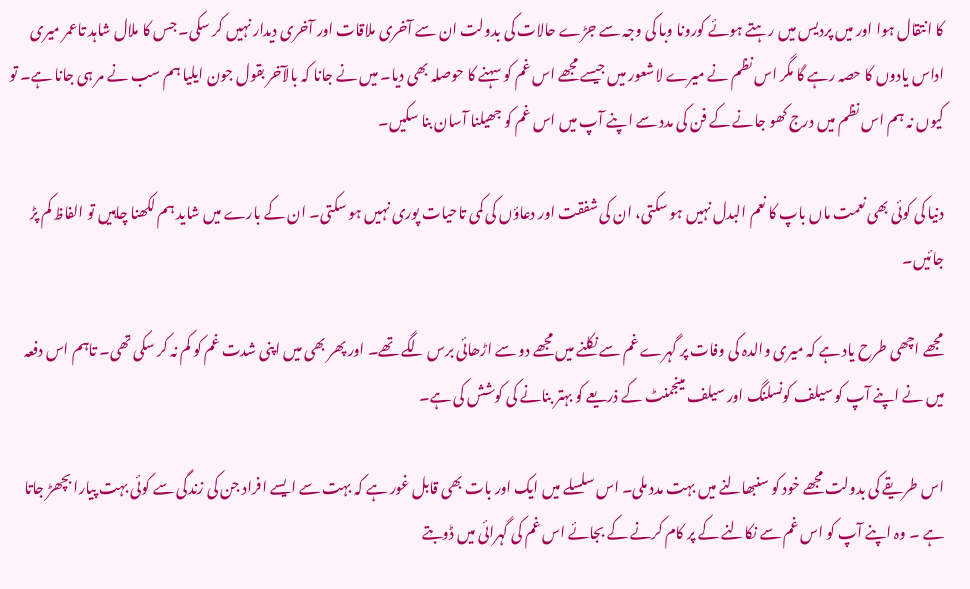کا انتقال ہوا اور میں پردیس میں رہتے ہوئے کورونا وبا کی وجہ سے جڑے حالات کی بدولت ان سے آخری ملاقات اور آخری دیدار نہیں کر سکی۔ جس کا ملال شاہد تاعمر میری اداس یادوں کا حصہ رہے گا مگر اس نظم نے میرے لاشعور میں جیسے مجھے اس غم کو سہنے کا حوصلہ بھی دیا۔ میں نے جانا کہ بالآخر بقول جون ایلیا ہم سب نے مر ہی جانا ہے۔ تو کیوں نہ ہم اس نظم میں درج کھو جانے کے فن کی مدد سے اپنے آپ میں اس غم کو جھیلنا آسان بنا سکیں۔

دنیا کی کوئی بھی نعمت ماں باپ کا نعم البدل نہیں ہو سکتی، ان کی شفقت اور دعاؤں کی کمی تاحیات پوری نہیں ہو سکتی۔ ان کے بارے میں شاید ہم لکھنا چاہیں تو الفاظ کم پڑ جائیں۔

مجھے اچھی طرح یاد ہے کہ میری والدہ کی وفات پر گہرے غم سے نکلنے میں مجھے دو سے اڑھائی برس لگے تھے۔ اور پھر بھی میں اپنی شدت غم کو کم نہ کر سکی تھی۔ تاہم اس دفعہ میں نے اپنے آپ کو سیلف کونسلنگ اور سیلف مینجمنٹ کے ذریعے کو بہتر بنانے کی کوشش کی ہے۔

اس طریقے کی بدولت مجھے خود کو سنبھالنے میں بہت مدد ملی۔ اس سلسلے میں ایک اور بات بھی قابل غور ہے کہ بہت سے ایسے افراد جن کی زندگی سے کوئی بہت پیارا بچھڑ جاتا ہے ۔ وہ اپنے آپ کو اس غم سے نکالنے کے پر کام کرنے کے بجائے اس غم کی گہرائی میں ڈوبتے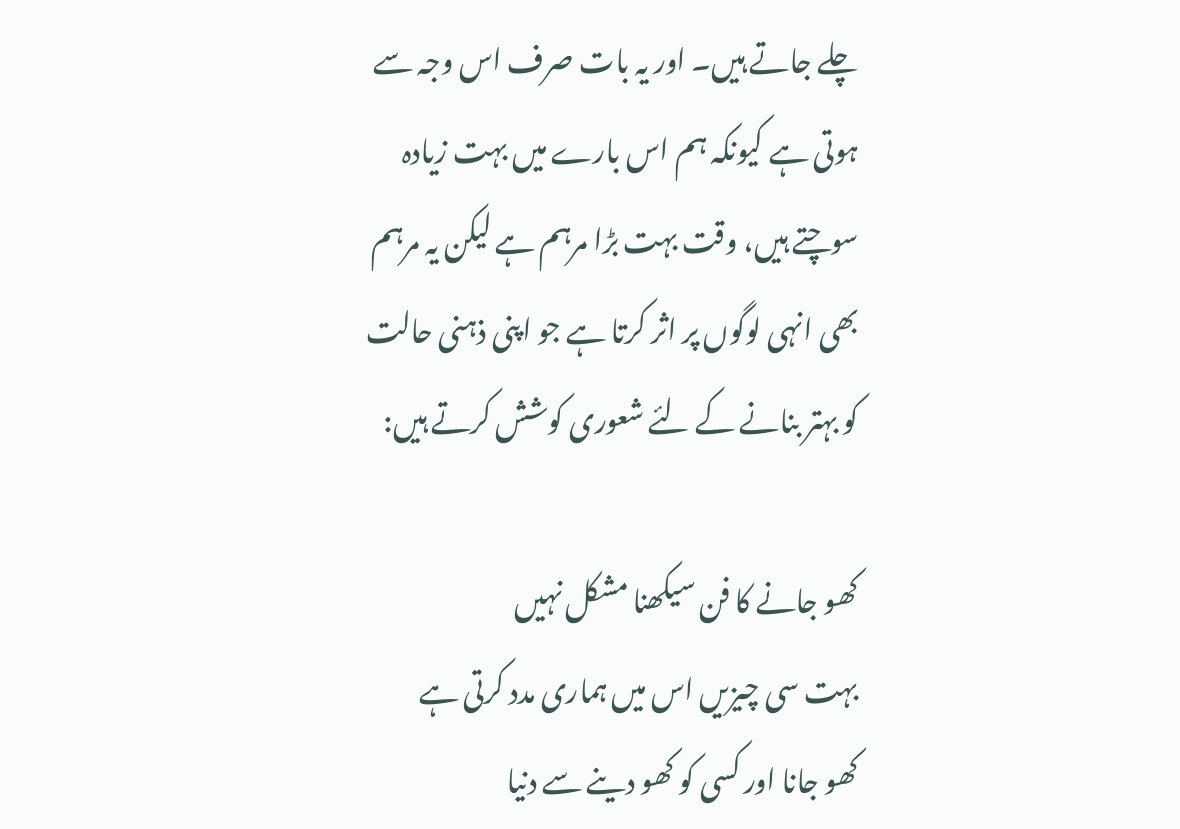چلے جاتے ہیں۔ اور یہ بات صرف اس وجہ سے ہوتی ہے کیونکہ ہم اس بارے میں بہت زیادہ سوچتے ہیں، وقت بہت بڑا مرہم ہے لیکن یہ مرہم بھی انہی لوگوں پر اثر کرتا ہے جو اپنی ذہنی حالت کو بہتر بنانے کے لئے شعوری کوشش کرتے ہیں:

کھو جانے کا فن سیکھنا مشکل نہیں
بہت سی چیزیں اس میں ہماری مدد کرتی ہے
کھو جانا اور کسی کو کھو دینے سے دنیا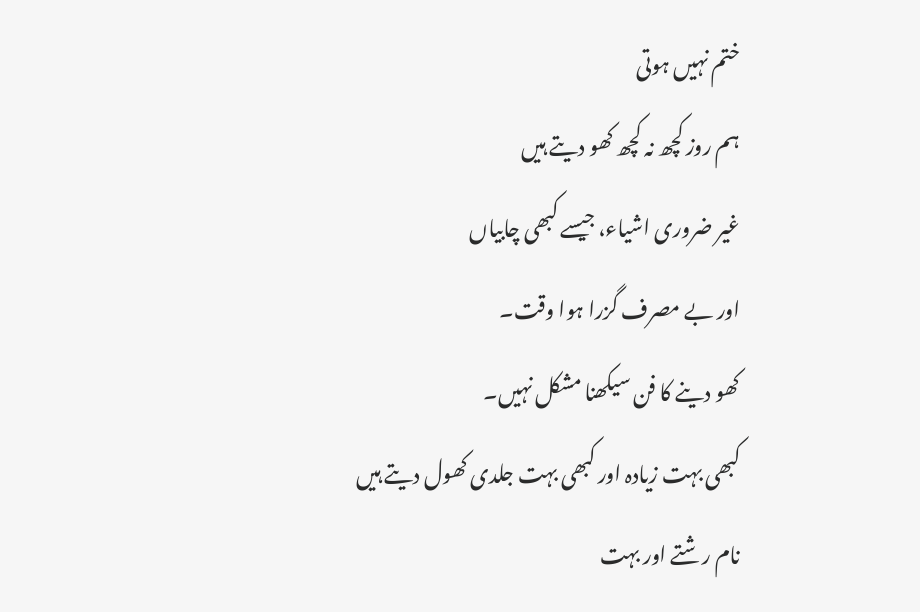ختم نہیں ہوتی
ہم روز کچھ نہ کچھ کھو دیتے ہیں
غیر ضروری اشیاء، جیسے کبھی چابیاں
اور بے مصرف گزرا ہوا وقت۔
کھو دینے کا فن سیکھنا مشکل نہیں۔
کبھی بہت زیادہ اور کبھی بہت جلدی کھول دیتے ہیں
نام رشتے اور بہت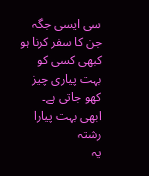سی ایسی جگہ جن کا سفر کرنا ہو
کبھی کسی کو بہت پیاری چیز کھو جاتی ہے۔
ابھی بہت پیارا رشتہ
یہ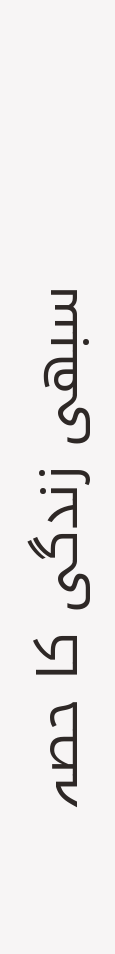سبھی زندگی کا حصہ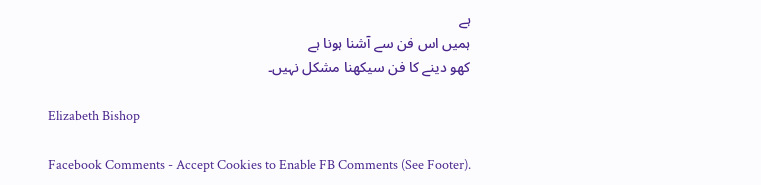ہے
ہمیں اس فن سے آشنا ہونا ہے
کھو دینے کا فن سیکھنا مشکل نہیں۔

Elizabeth Bishop

Facebook Comments - Accept Cookies to Enable FB Comments (See Footer).